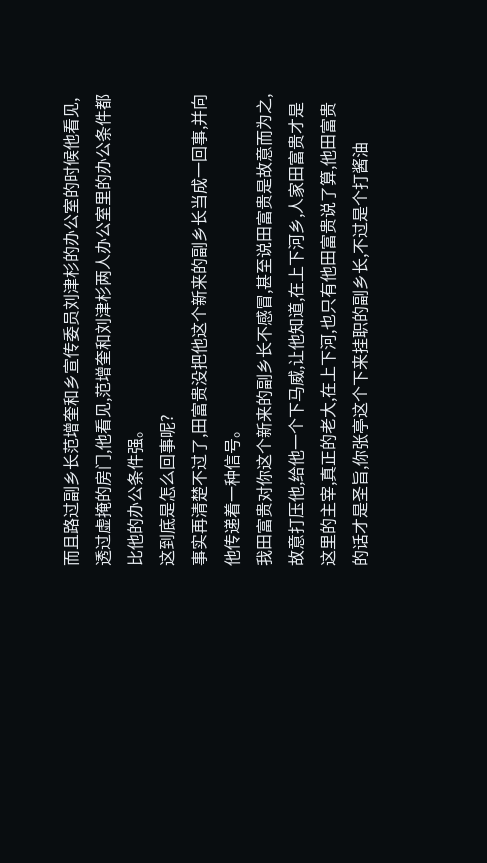而且路过副乡长范增奎和乡宣传委员刘津杉的办公室的时候他看见,透过虚掩的房门,他看见,范增奎和刘津杉两人办公室里的办公条件都比他的办公条件强。
这到底是怎么回事呢?
事实再清楚不过了,田富贵没把他这个新来的副乡长当成一回事,并向他传递着一种信号。
我田富贵对你这个新来的副乡长不感冒,甚至说田富贵是故意而为之,故意打压他,给他一个下马威,让他知道,在上下河乡,人家田富贵才是这里的主宰,真正的老大,在上下河,也只有他田富贵说了算,他田富贵的话才是圣旨,你张亭这个下来挂职的副乡长,不过是个打酱油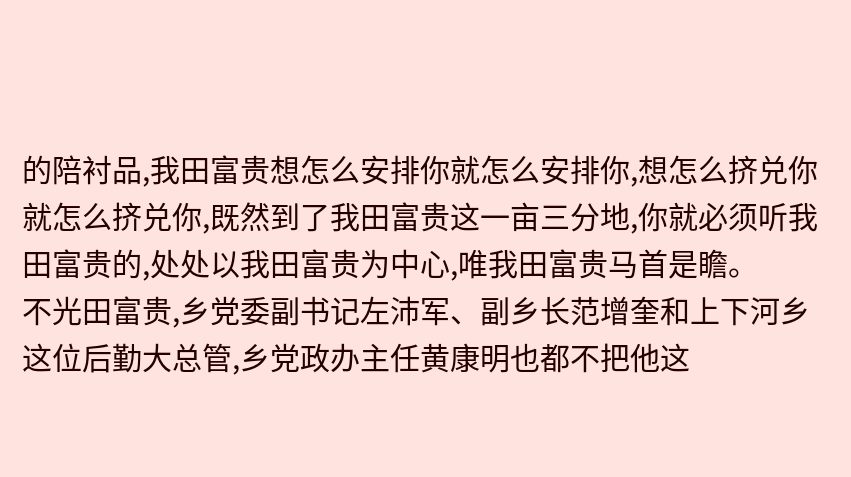的陪衬品,我田富贵想怎么安排你就怎么安排你,想怎么挤兑你就怎么挤兑你,既然到了我田富贵这一亩三分地,你就必须听我田富贵的,处处以我田富贵为中心,唯我田富贵马首是瞻。
不光田富贵,乡党委副书记左沛军、副乡长范增奎和上下河乡这位后勤大总管,乡党政办主任黄康明也都不把他这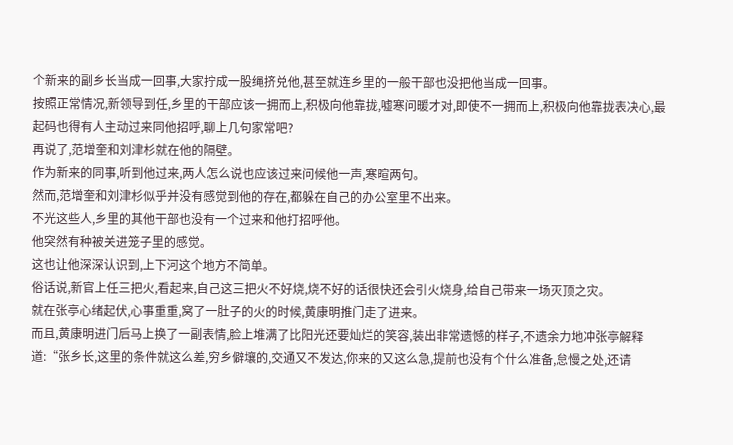个新来的副乡长当成一回事,大家拧成一股绳挤兑他,甚至就连乡里的一般干部也没把他当成一回事。
按照正常情况,新领导到任,乡里的干部应该一拥而上,积极向他靠拢,嘘寒问暖才对,即使不一拥而上,积极向他靠拢表决心,最起码也得有人主动过来同他招呼,聊上几句家常吧?
再说了,范增奎和刘津杉就在他的隔壁。
作为新来的同事,听到他过来,两人怎么说也应该过来问候他一声,寒暄两句。
然而,范增奎和刘津杉似乎并没有感觉到他的存在,都躲在自己的办公室里不出来。
不光这些人,乡里的其他干部也没有一个过来和他打招呼他。
他突然有种被关进笼子里的感觉。
这也让他深深认识到,上下河这个地方不简单。
俗话说,新官上任三把火,看起来,自己这三把火不好烧,烧不好的话很快还会引火烧身,给自己带来一场灭顶之灾。
就在张亭心绪起伏,心事重重,窝了一肚子的火的时候,黄康明推门走了进来。
而且,黄康明进门后马上换了一副表情,脸上堆满了比阳光还要灿烂的笑容,装出非常遗憾的样子,不遗余力地冲张亭解释道:“张乡长,这里的条件就这么差,穷乡僻壤的,交通又不发达,你来的又这么急,提前也没有个什么准备,怠慢之处,还请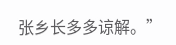张乡长多多谅解。”